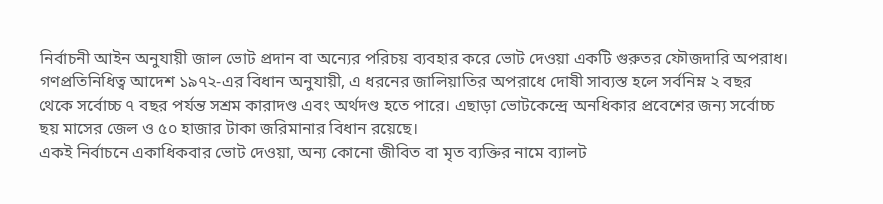নির্বাচনী আইন অনুযায়ী জাল ভোট প্রদান বা অন্যের পরিচয় ব্যবহার করে ভোট দেওয়া একটি গুরুতর ফৌজদারি অপরাধ। গণপ্রতিনিধিত্ব আদেশ ১৯৭২-এর বিধান অনুযায়ী, এ ধরনের জালিয়াতির অপরাধে দোষী সাব্যস্ত হলে সর্বনিম্ন ২ বছর থেকে সর্বোচ্চ ৭ বছর পর্যন্ত সশ্রম কারাদণ্ড এবং অর্থদণ্ড হতে পারে। এছাড়া ভোটকেন্দ্রে অনধিকার প্রবেশের জন্য সর্বোচ্চ ছয় মাসের জেল ও ৫০ হাজার টাকা জরিমানার বিধান রয়েছে।
একই নির্বাচনে একাধিকবার ভোট দেওয়া, অন্য কোনো জীবিত বা মৃত ব্যক্তির নামে ব্যালট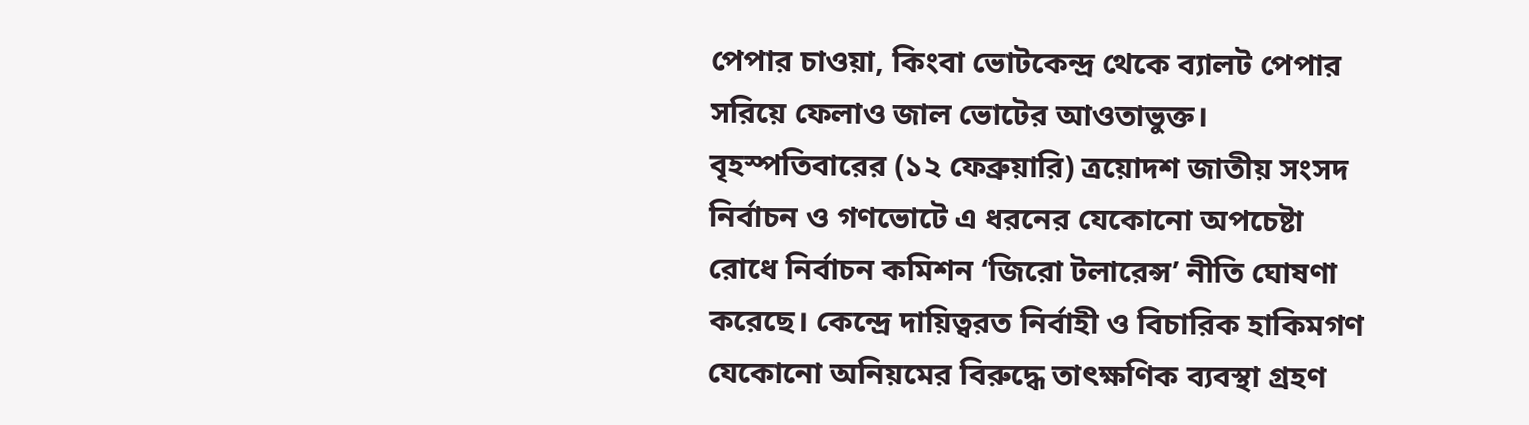পেপার চাওয়া, কিংবা ভোটকেন্দ্র থেকে ব্যালট পেপার সরিয়ে ফেলাও জাল ভোটের আওতাভুক্ত। বৃহস্পতিবারের (১২ ফেব্রুয়ারি) ত্রয়োদশ জাতীয় সংসদ নির্বাচন ও গণভোটে এ ধরনের যেকোনো অপচেষ্টা রোধে নির্বাচন কমিশন ‘জিরো টলারেন্স’ নীতি ঘোষণা করেছে। কেন্দ্রে দায়িত্বরত নির্বাহী ও বিচারিক হাকিমগণ যেকোনো অনিয়মের বিরুদ্ধে তাৎক্ষণিক ব্যবস্থা গ্রহণ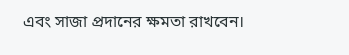এবং সাজা প্রদানের ক্ষমতা রাখবেন।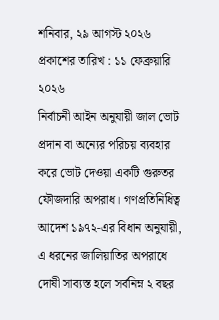শনিবার, ২৯ আগস্ট ২০২৬
প্রকাশের তারিখ : ১১ ফেব্রুয়ারি ২০২৬
নির্বাচনী আইন অনুযায়ী জাল ভোট প্রদান বা অন্যের পরিচয় ব্যবহার করে ভোট দেওয়া একটি গুরুতর ফৌজদারি অপরাধ। গণপ্রতিনিধিত্ব আদেশ ১৯৭২-এর বিধান অনুযায়ী, এ ধরনের জালিয়াতির অপরাধে দোষী সাব্যস্ত হলে সর্বনিম্ন ২ বছর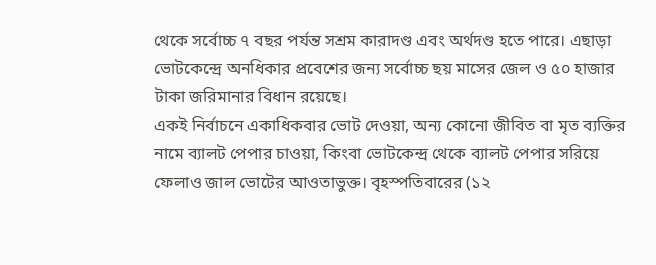থেকে সর্বোচ্চ ৭ বছর পর্যন্ত সশ্রম কারাদণ্ড এবং অর্থদণ্ড হতে পারে। এছাড়া ভোটকেন্দ্রে অনধিকার প্রবেশের জন্য সর্বোচ্চ ছয় মাসের জেল ও ৫০ হাজার টাকা জরিমানার বিধান রয়েছে।
একই নির্বাচনে একাধিকবার ভোট দেওয়া, অন্য কোনো জীবিত বা মৃত ব্যক্তির নামে ব্যালট পেপার চাওয়া, কিংবা ভোটকেন্দ্র থেকে ব্যালট পেপার সরিয়ে ফেলাও জাল ভোটের আওতাভুক্ত। বৃহস্পতিবারের (১২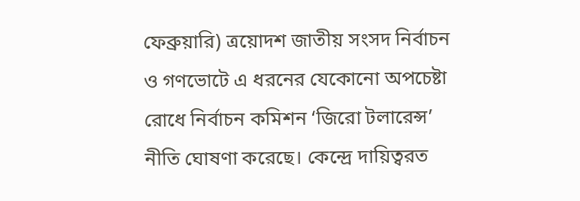ফেব্রুয়ারি) ত্রয়োদশ জাতীয় সংসদ নির্বাচন ও গণভোটে এ ধরনের যেকোনো অপচেষ্টা রোধে নির্বাচন কমিশন ‘জিরো টলারেন্স’ নীতি ঘোষণা করেছে। কেন্দ্রে দায়িত্বরত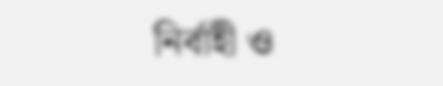নির্বাহী ও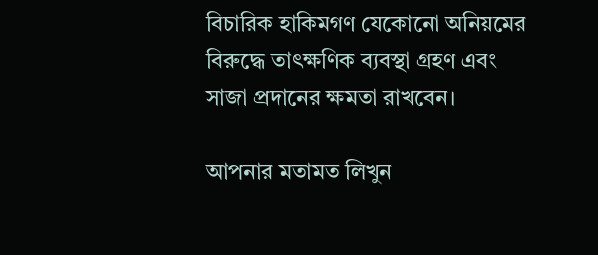বিচারিক হাকিমগণ যেকোনো অনিয়মের বিরুদ্ধে তাৎক্ষণিক ব্যবস্থা গ্রহণ এবং সাজা প্রদানের ক্ষমতা রাখবেন।

আপনার মতামত লিখুন